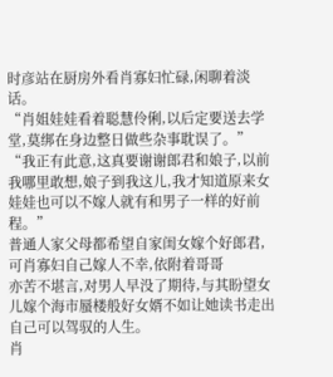时彦站在厨房外看肖寡妇忙碌,闲聊着淡话。
“肖姐娃娃看着聪慧伶俐,以后定要送去学堂,莫绑在身边整日做些杂事耽误了。”
“我正有此意,这真要谢谢郎君和娘子,以前我哪里敢想,娘子到我这儿,我才知道原来女娃娃也可以不嫁人就有和男子一样的好前程。”
普通人家父母都希望自家闺女嫁个好郎君,可肖寡妇自己嫁人不幸,依附着哥哥
亦苦不堪言,对男人早没了期待,与其盼望女儿嫁个海市蜃楼般好女婿不如让她读书走出自己可以驾驭的人生。
肖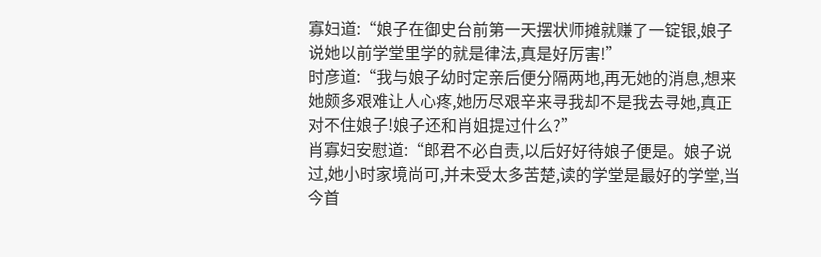寡妇道:“娘子在御史台前第一天摆状师摊就赚了一锭银,娘子说她以前学堂里学的就是律法,真是好厉害!”
时彦道:“我与娘子幼时定亲后便分隔两地,再无她的消息,想来她颇多艰难让人心疼,她历尽艰辛来寻我却不是我去寻她,真正对不住娘子!娘子还和肖姐提过什么?”
肖寡妇安慰道:“郎君不必自责,以后好好待娘子便是。娘子说过,她小时家境尚可,并未受太多苦楚,读的学堂是最好的学堂,当今首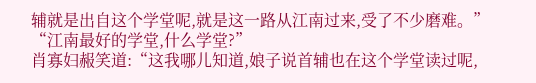辅就是出自这个学堂呢,就是这一路从江南过来,受了不少磨难。”
“江南最好的学堂,什么学堂?”
肖寡妇赧笑道:“这我哪儿知道,娘子说首辅也在这个学堂读过呢,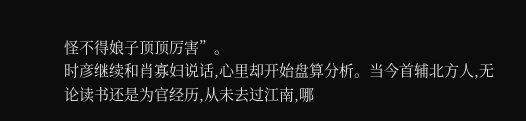怪不得娘子顶顶厉害”。
时彦继续和肖寡妇说话,心里却开始盘算分析。当今首辅北方人,无论读书还是为官经历,从未去过江南,哪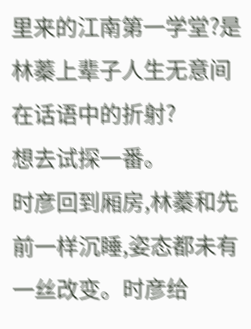里来的江南第一学堂?是林蓁上辈子人生无意间在话语中的折射?
想去试探一番。
时彦回到厢房,林蓁和先前一样沉睡,姿态都未有一丝改变。时彦给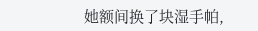她额间换了块湿手帕,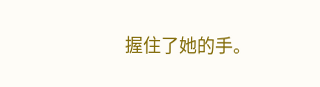握住了她的手。